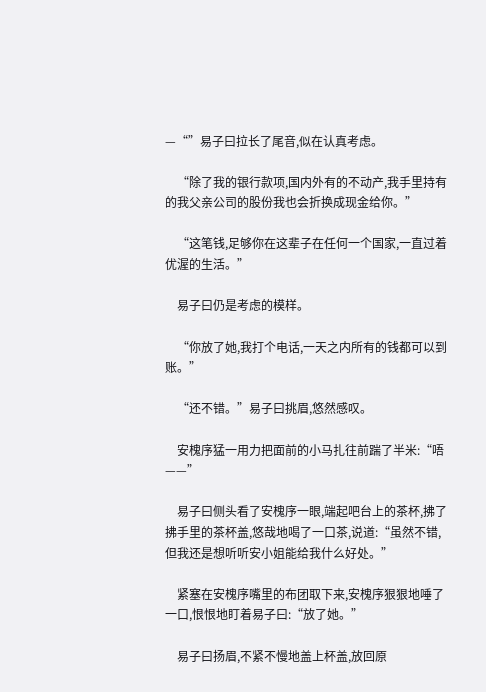—“”易子曰拉长了尾音,似在认真考虑。

    “除了我的银行款项,国内外有的不动产,我手里持有的我父亲公司的股份我也会折换成现金给你。”

    “这笔钱,足够你在这辈子在任何一个国家,一直过着优渥的生活。”

    易子曰仍是考虑的模样。

    “你放了她,我打个电话,一天之内所有的钱都可以到账。”

    “还不错。”易子曰挑眉,悠然感叹。

    安槐序猛一用力把面前的小马扎往前踹了半米:“唔——”

    易子曰侧头看了安槐序一眼,端起吧台上的茶杯,拂了拂手里的茶杯盖,悠哉地喝了一口茶,说道:“虽然不错,但我还是想听听安小姐能给我什么好处。”

    紧塞在安槐序嘴里的布团取下来,安槐序狠狠地唾了一口,恨恨地盯着易子曰:“放了她。”

    易子曰扬眉,不紧不慢地盖上杯盖,放回原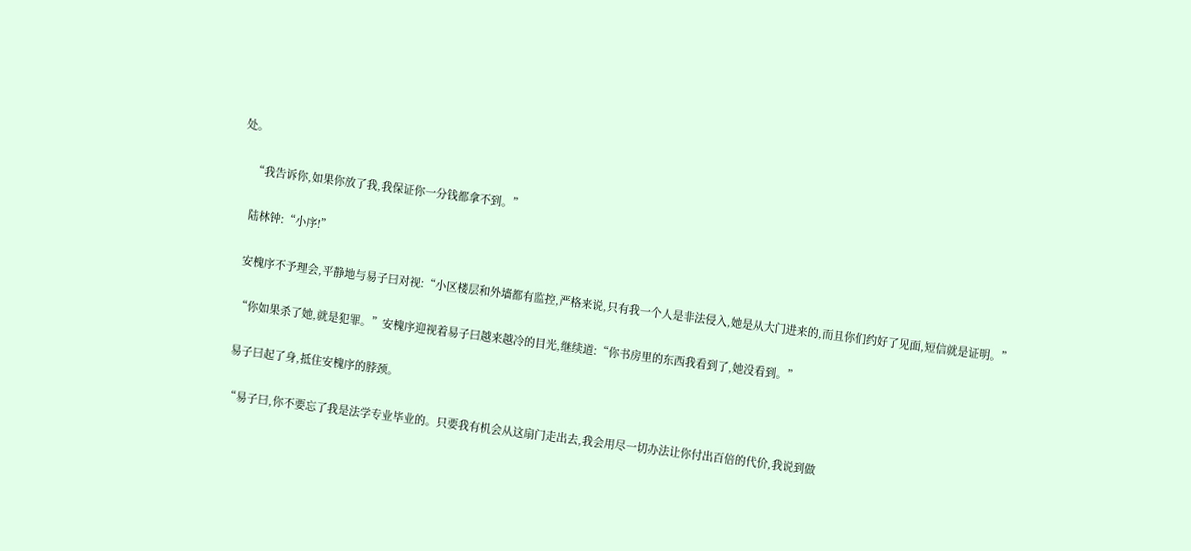处。

    “我告诉你,如果你放了我,我保证你一分钱都拿不到。”

    陆林钟:“小序!”

    安槐序不予理会,平静地与易子曰对视:“小区楼层和外墙都有监控,严格来说,只有我一个人是非法侵入,她是从大门进来的,而且你们约好了见面,短信就是证明。”

    “你如果杀了她,就是犯罪。”安槐序迎视着易子曰越来越冷的目光,继续道:“你书房里的东西我看到了,她没看到。”

    易子曰起了身,抵住安槐序的脖颈。

    “易子曰,你不要忘了我是法学专业毕业的。只要我有机会从这扇门走出去,我会用尽一切办法让你付出百倍的代价,我说到做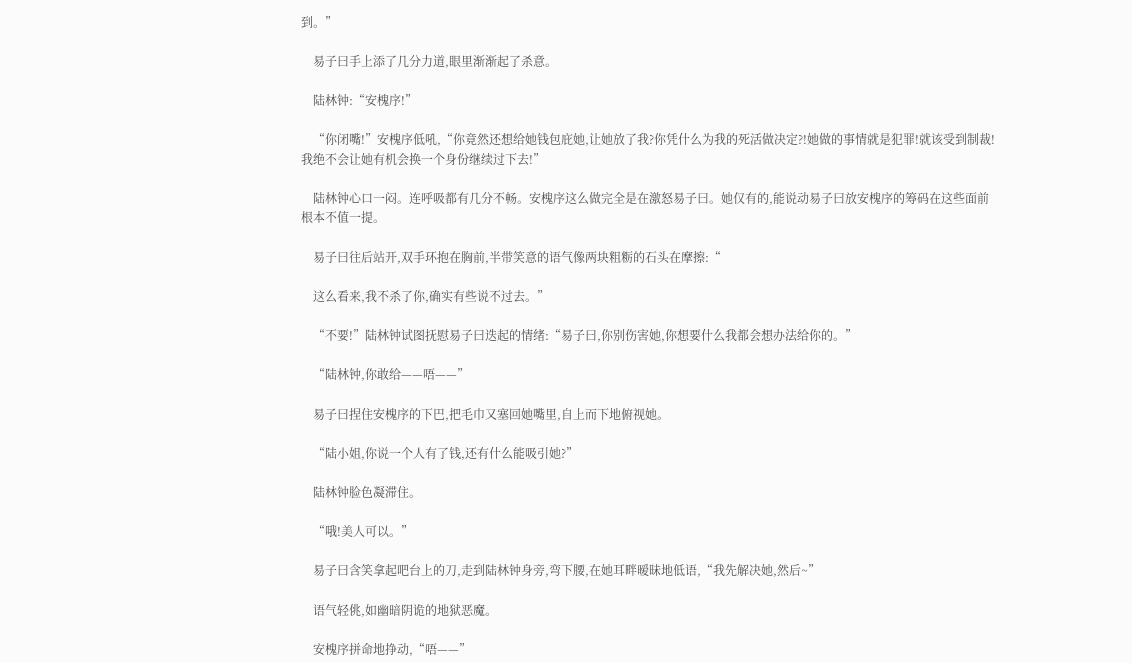到。”

    易子曰手上添了几分力道,眼里渐渐起了杀意。

    陆林钟:“安槐序!”

    “你闭嘴!”安槐序低吼,“你竟然还想给她钱包庇她,让她放了我?你凭什么为我的死活做决定?!她做的事情就是犯罪!就该受到制裁!我绝不会让她有机会换一个身份继续过下去!”

    陆林钟心口一闷。连呼吸都有几分不畅。安槐序这么做完全是在激怒易子曰。她仅有的,能说动易子曰放安槐序的筹码在这些面前根本不值一提。

    易子曰往后站开,双手环抱在胸前,半带笑意的语气像两块粗粝的石头在摩擦:“

    这么看来,我不杀了你,确实有些说不过去。”

    “不要!”陆林钟试图抚慰易子曰迭起的情绪:“易子曰,你别伤害她,你想要什么我都会想办法给你的。”

    “陆林钟,你敢给——唔——”

    易子曰捏住安槐序的下巴,把毛巾又塞回她嘴里,自上而下地俯视她。

    “陆小姐,你说一个人有了钱,还有什么能吸引她?”

    陆林钟脸色凝滞住。

    “哦!美人可以。”

    易子曰含笑拿起吧台上的刀,走到陆林钟身旁,弯下腰,在她耳畔暧昧地低语,“我先解决她,然后~”

    语气轻佻,如幽暗阴诡的地狱恶魔。

    安槐序拼命地挣动,“唔——”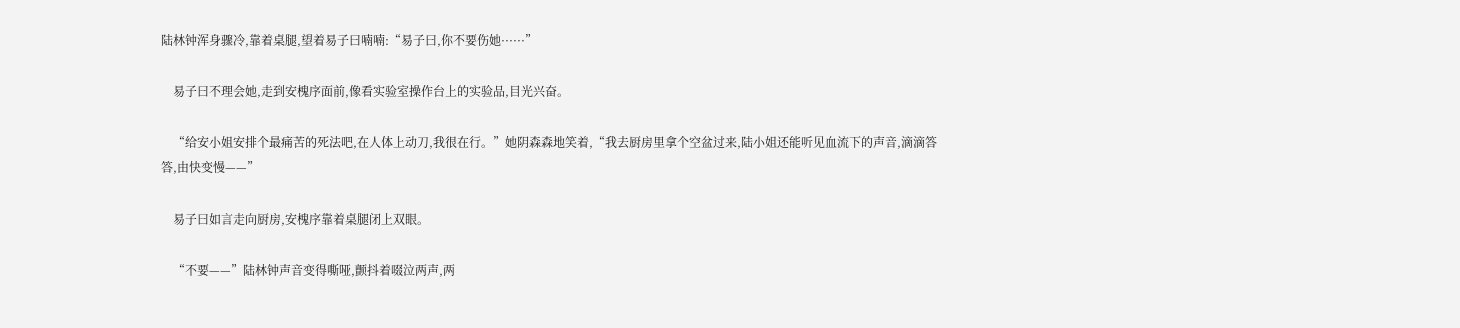陆林钟浑身骤冷,靠着桌腿,望着易子曰喃喃:“易子曰,你不要伤她······”

    易子曰不理会她,走到安槐序面前,像看实验室操作台上的实验品,目光兴奋。

    “给安小姐安排个最痛苦的死法吧,在人体上动刀,我很在行。”她阴森森地笑着,“我去厨房里拿个空盆过来,陆小姐还能听见血流下的声音,滴滴答答,由快变慢——”

    易子曰如言走向厨房,安槐序靠着桌腿闭上双眼。

    “不要——”陆林钟声音变得嘶哑,颤抖着啜泣两声,两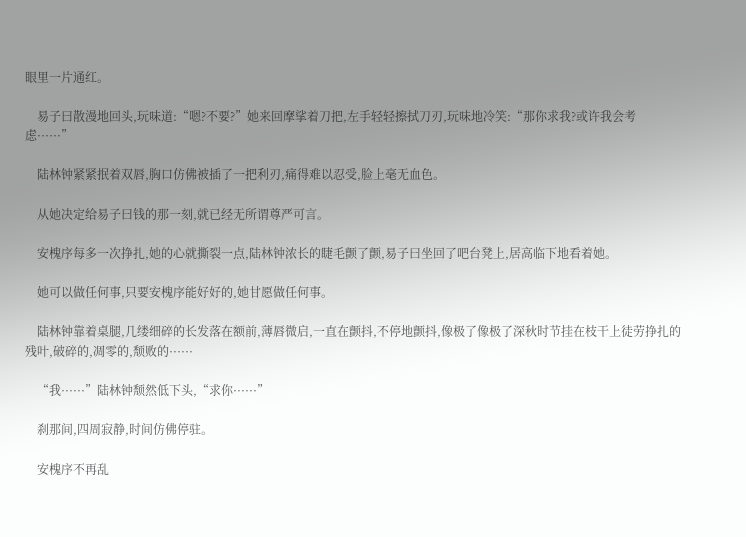眼里一片通红。

    易子曰散漫地回头,玩味道:“嗯?不要?”她来回摩挲着刀把,左手轻轻擦拭刀刃,玩味地冷笑:“那你求我?或许我会考虑······”

    陆林钟紧紧抿着双唇,胸口仿佛被插了一把利刃,痛得难以忍受,脸上毫无血色。

    从她决定给易子曰钱的那一刻,就已经无所谓尊严可言。

    安槐序每多一次挣扎,她的心就撕裂一点,陆林钟浓长的睫毛颤了颤,易子曰坐回了吧台凳上,居高临下地看着她。

    她可以做任何事,只要安槐序能好好的,她甘愿做任何事。

    陆林钟靠着桌腿,几缕细碎的长发落在额前,薄唇微启,一直在颤抖,不停地颤抖,像极了像极了深秋时节挂在枝干上徒劳挣扎的残叶,破碎的,凋零的,颓败的······

    “我······”陆林钟颓然低下头,“求你······”

    刹那间,四周寂静,时间仿佛停驻。

    安槐序不再乱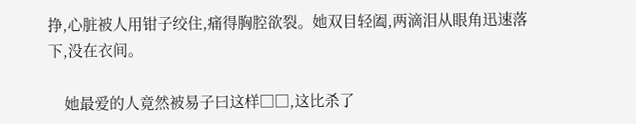挣,心脏被人用钳子绞住,痛得胸腔欲裂。她双目轻阖,两滴泪从眼角迅速落下,没在衣间。

    她最爱的人竟然被易子曰这样□□,这比杀了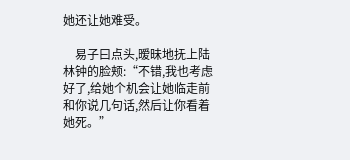她还让她难受。

    易子曰点头,暧昧地抚上陆林钟的脸颊:“不错,我也考虑好了,给她个机会让她临走前和你说几句话,然后让你看着她死。”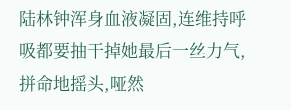陆林钟浑身血液凝固,连维持呼吸都要抽干掉她最后一丝力气,拼命地摇头,哑然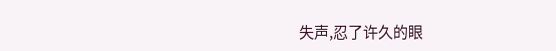失声,忍了许久的眼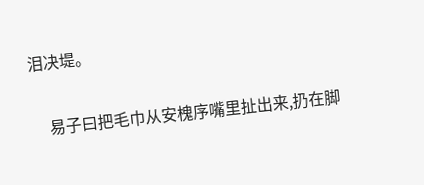泪决堤。

    易子曰把毛巾从安槐序嘴里扯出来,扔在脚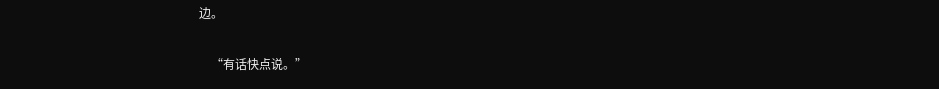边。

    “有话快点说。”